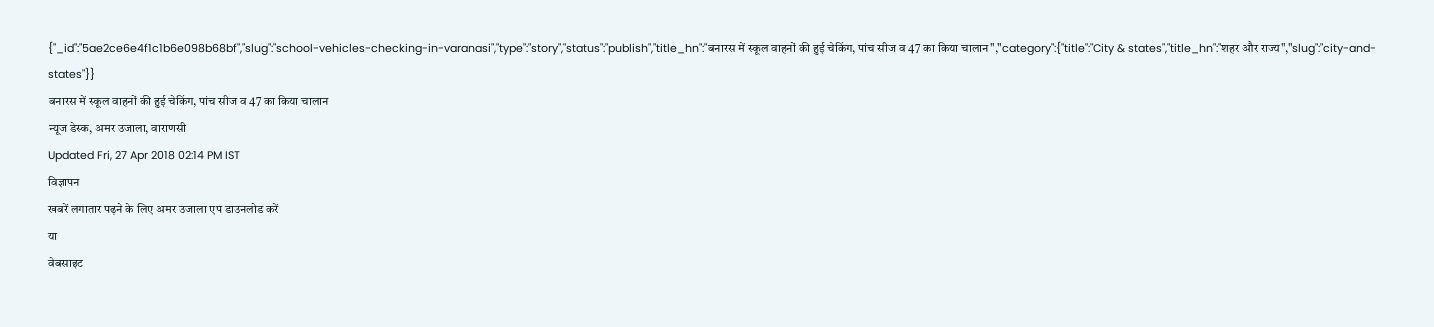{"_id":"5ae2ce6e4f1c1b6e098b68bf","slug":"school-vehicles-checking-in-varanasi","type":"story","status":"publish","title_hn":"बनारस में स्कूल वाहनों की हुई चेकिंग, पांच सीज व 47 का किया चालान","category":{"title":"City & states","title_hn":"शहर और राज्य","slug":"city-and-states"}}
बनारस में स्कूल वाहनों की हुई चेकिंग, पांच सीज व 47 का किया चालान
न्यूज डेस्क, अमर उजाला, वाराणसी
Updated Fri, 27 Apr 2018 02:14 PM IST
विज्ञापन
खबरें लगातार पढ़ने के लिए अमर उजाला एप डाउनलोड करें
या
वेबसाइट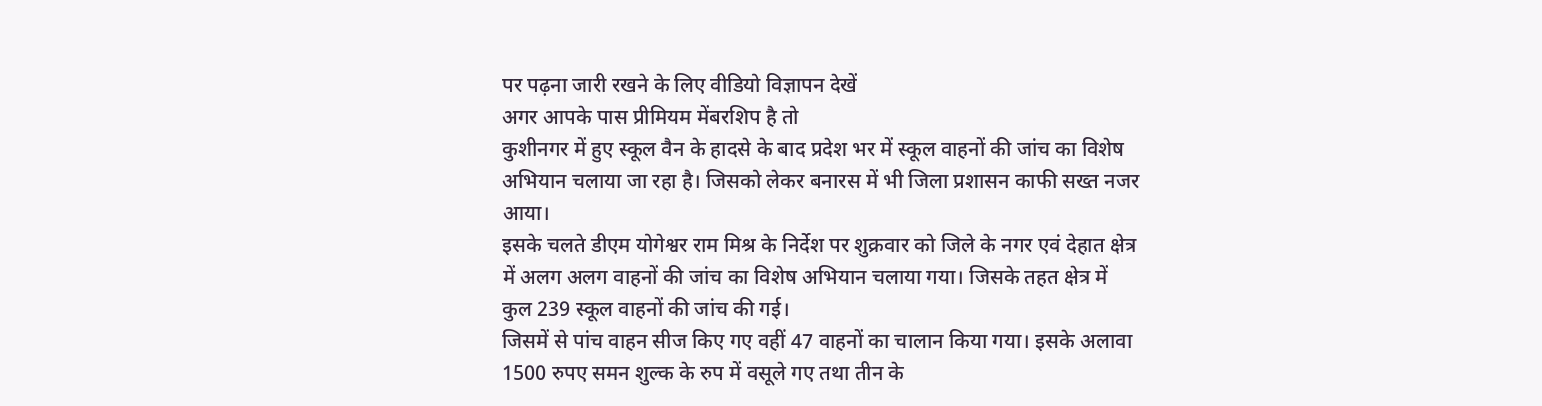पर पढ़ना जारी रखने के लिए वीडियो विज्ञापन देखें
अगर आपके पास प्रीमियम मेंबरशिप है तो
कुशीनगर में हुए स्कूल वैन के हादसे के बाद प्रदेश भर में स्कूल वाहनों की जांच का विशेष अभियान चलाया जा रहा है। जिसको लेकर बनारस में भी जिला प्रशासन काफी सख्त नजर आया।
इसके चलते डीएम योगेश्वर राम मिश्र के निर्देश पर शुक्रवार को जिले के नगर एवं देहात क्षेत्र में अलग अलग वाहनों की जांच का विशेष अभियान चलाया गया। जिसके तहत क्षेत्र में कुल 239 स्कूल वाहनों की जांच की गई।
जिसमें से पांच वाहन सीज किए गए वहीं 47 वाहनों का चालान किया गया। इसके अलावा 1500 रुपए समन शुल्क के रुप में वसूले गए तथा तीन के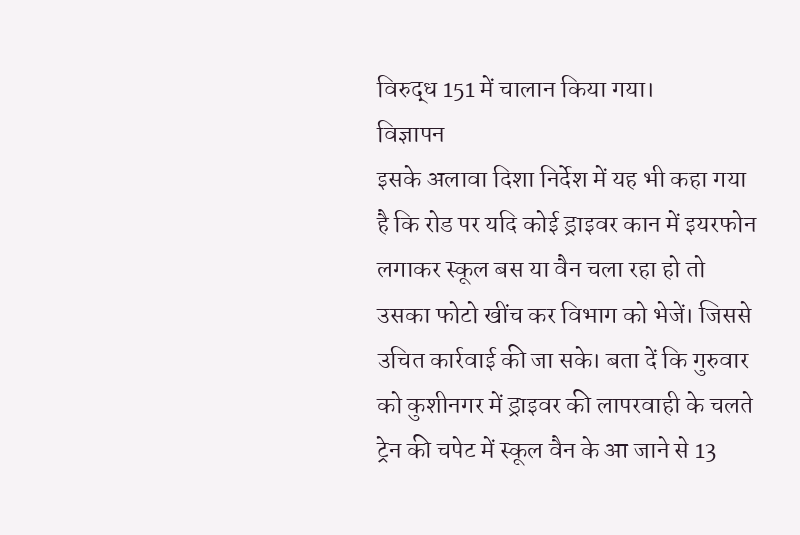विरुद्ध 151 में चालान किया गया।
विज्ञापन
इसके अलावा दिशा निर्देश में यह भी कहा गया है कि रोड पर यदि कोई ड्राइवर कान में इयरफोन लगाकर स्कूल बस या वैन चला रहा हो तो उसका फोटो खींच कर विभाग को भेजें। जिससे उचित कार्रवाई की जा सके। बता दें कि गुरुवार को कुशीनगर में ड्राइवर की लापरवाही के चलते ट्रेन की चपेट में स्कूल वैन के आ जाने से 13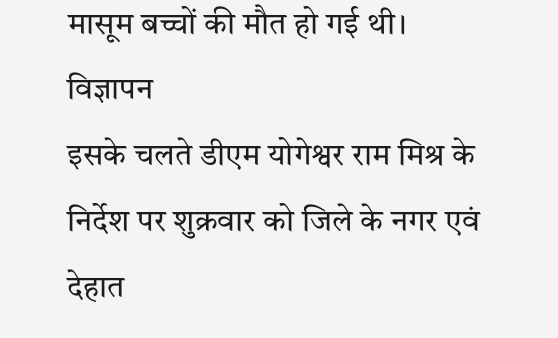मासूम बच्चों की मौत हो गई थी।
विज्ञापन
इसके चलते डीएम योगेश्वर राम मिश्र के निर्देश पर शुक्रवार को जिले के नगर एवं देहात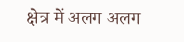क्षेत्र में अलग अलग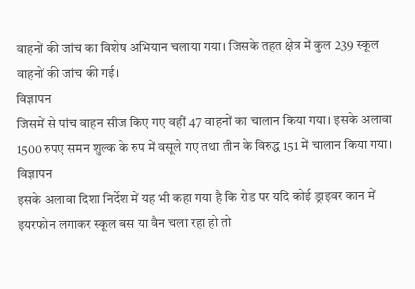वाहनों की जांच का विशेष अभियान चलाया गया। जिसके तहत क्षेत्र में कुल 239 स्कूल वाहनों की जांच की गई।
विज्ञापन
जिसमें से पांच वाहन सीज किए गए वहीं 47 वाहनों का चालान किया गया। इसके अलावा 1500 रुपए समन शुल्क के रुप में वसूले गए तथा तीन के विरुद्ध 151 में चालान किया गया।
विज्ञापन
इसके अलावा दिशा निर्देश में यह भी कहा गया है कि रोड पर यदि कोई ड्राइवर कान में इयरफोन लगाकर स्कूल बस या वैन चला रहा हो तो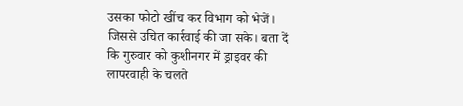उसका फोटो खींच कर विभाग को भेजें। जिससे उचित कार्रवाई की जा सके। बता दें कि गुरुवार को कुशीनगर में ड्राइवर की लापरवाही के चलते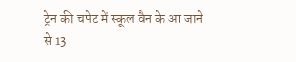ट्रेन की चपेट में स्कूल वैन के आ जाने से 13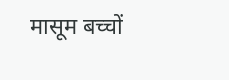मासूम बच्चों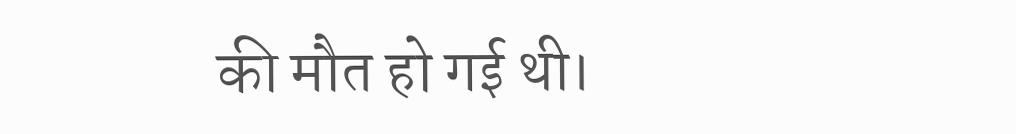की मौत हो गई थी।